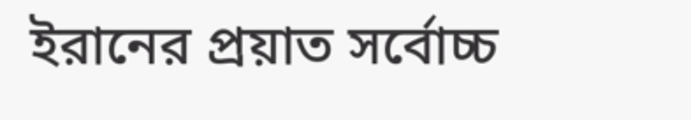ইরানের প্রয়াত সর্বোচ্চ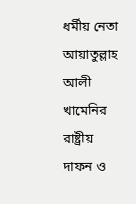ধর্মীয় নেতা আয়াতুল্লাহ আলী খামেনির রাষ্ট্রীয় দাফন ও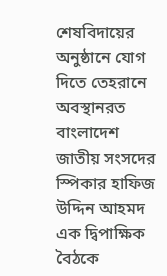শেষবিদায়ের অনুষ্ঠানে যোগ দিতে তেহরানে অবস্থানরত বাংলাদেশ জাতীয় সংসদের স্পিকার হাফিজ উদ্দিন আহমদ এক দ্বিপাক্ষিক বৈঠকে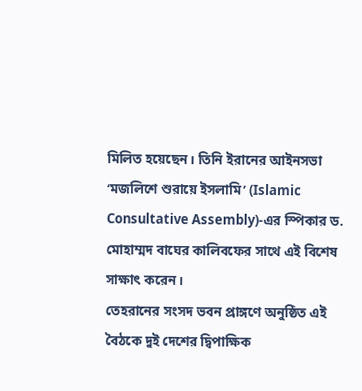মিলিত হয়েছেন। তিনি ইরানের আইনসভা ‘মজলিশে শুরায়ে ইসলামি’ (Islamic Consultative Assembly)-এর স্পিকার ড. মোহাম্মদ বাঘের কালিবফের সাথে এই বিশেষ সাক্ষাৎ করেন।
তেহরানের সংসদ ভবন প্রাঙ্গণে অনুষ্ঠিত এই বৈঠকে দুই দেশের দ্বিপাক্ষিক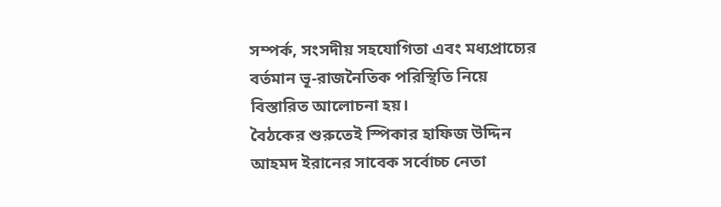সম্পর্ক, সংসদীয় সহযোগিতা এবং মধ্যপ্রাচ্যের বর্তমান ভূ-রাজনৈতিক পরিস্থিতি নিয়ে বিস্তারিত আলোচনা হয়।
বৈঠকের শুরুতেই স্পিকার হাফিজ উদ্দিন আহমদ ইরানের সাবেক সর্বোচ্চ নেতা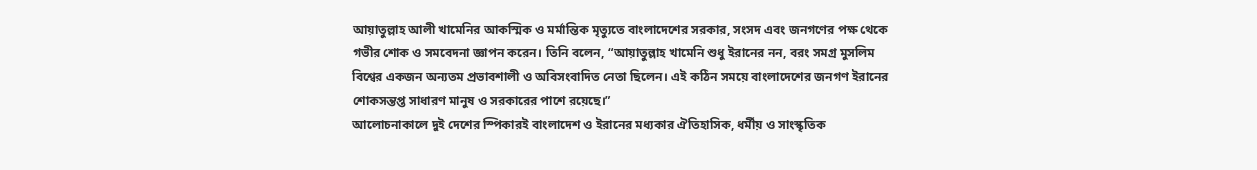আয়াতুল্লাহ আলী খামেনির আকস্মিক ও মর্মান্তিক মৃত্যুতে বাংলাদেশের সরকার, সংসদ এবং জনগণের পক্ষ থেকে গভীর শোক ও সমবেদনা জ্ঞাপন করেন। তিনি বলেন, “আয়াতুল্লাহ খামেনি শুধু ইরানের নন, বরং সমগ্র মুসলিম বিশ্বের একজন অন্যতম প্রভাবশালী ও অবিসংবাদিত নেতা ছিলেন। এই কঠিন সময়ে বাংলাদেশের জনগণ ইরানের শোকসন্তপ্ত সাধারণ মানুষ ও সরকারের পাশে রয়েছে।”
আলোচনাকালে দুই দেশের স্পিকারই বাংলাদেশ ও ইরানের মধ্যকার ঐতিহাসিক, ধর্মীয় ও সাংস্কৃতিক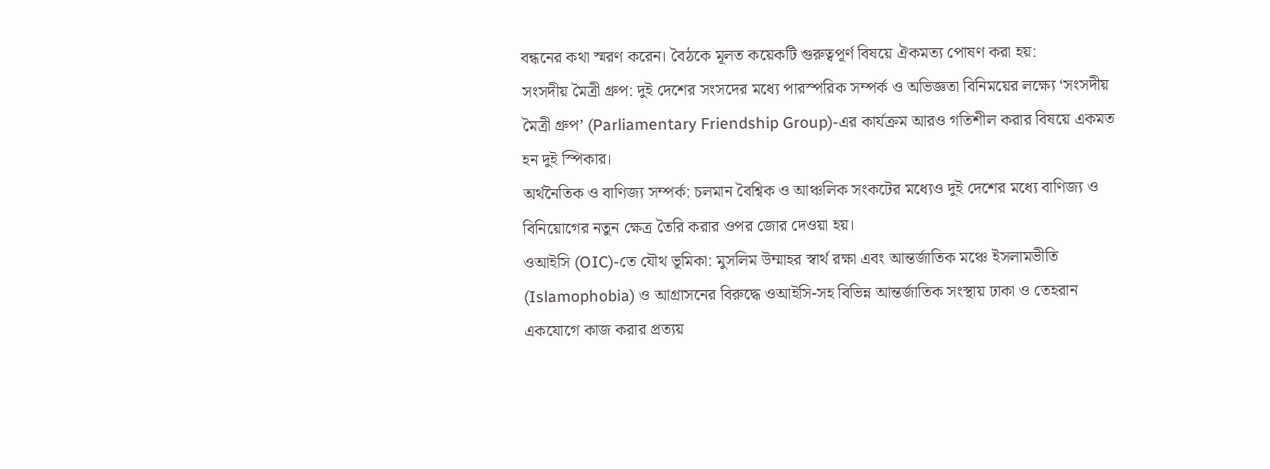বন্ধনের কথা স্মরণ করেন। বৈঠকে মূলত কয়েকটি গুরুত্বপূর্ণ বিষয়ে ঐকমত্য পোষণ করা হয়:
সংসদীয় মৈত্রী গ্রুপ: দুই দেশের সংসদের মধ্যে পারস্পরিক সম্পর্ক ও অভিজ্ঞতা বিনিময়ের লক্ষ্যে ‘সংসদীয় মৈত্রী গ্রুপ’ (Parliamentary Friendship Group)-এর কার্যক্রম আরও গতিশীল করার বিষয়ে একমত হন দুই স্পিকার।
অর্থনৈতিক ও বাণিজ্য সম্পর্ক: চলমান বৈশ্বিক ও আঞ্চলিক সংকটের মধ্যেও দুই দেশের মধ্যে বাণিজ্য ও বিনিয়োগের নতুন ক্ষেত্র তৈরি করার ওপর জোর দেওয়া হয়।
ওআইসি (OIC)-তে যৌথ ভূমিকা: মুসলিম উম্মাহর স্বার্থ রক্ষা এবং আন্তর্জাতিক মঞ্চে ইসলামভীতি (Islamophobia) ও আগ্রাসনের বিরুদ্ধে ওআইসি-সহ বিভিন্ন আন্তর্জাতিক সংস্থায় ঢাকা ও তেহরান একযোগে কাজ করার প্রত্যয়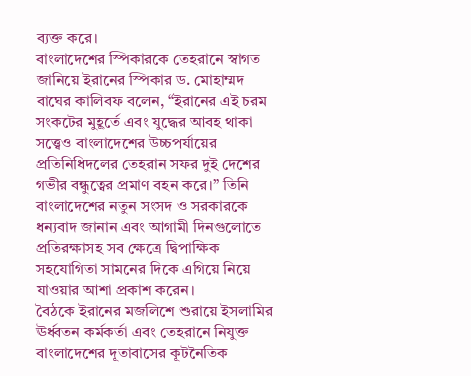ব্যক্ত করে।
বাংলাদেশের স্পিকারকে তেহরানে স্বাগত জানিয়ে ইরানের স্পিকার ড. মোহাম্মদ বাঘের কালিবফ বলেন, “ইরানের এই চরম সংকটের মুহূর্তে এবং যুদ্ধের আবহ থাকা সত্ত্বেও বাংলাদেশের উচ্চপর্যায়ের প্রতিনিধিদলের তেহরান সফর দুই দেশের গভীর বন্ধুত্বের প্রমাণ বহন করে।” তিনি বাংলাদেশের নতুন সংসদ ও সরকারকে ধন্যবাদ জানান এবং আগামী দিনগুলোতে প্রতিরক্ষাসহ সব ক্ষেত্রে দ্বিপাক্ষিক সহযোগিতা সামনের দিকে এগিয়ে নিয়ে যাওয়ার আশা প্রকাশ করেন।
বৈঠকে ইরানের মজলিশে শুরায়ে ইসলামির ঊর্ধ্বতন কর্মকর্তা এবং তেহরানে নিযুক্ত বাংলাদেশের দূতাবাসের কূটনৈতিক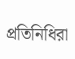প্রতিনিধিরা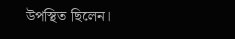উপস্থিত ছিলেন।